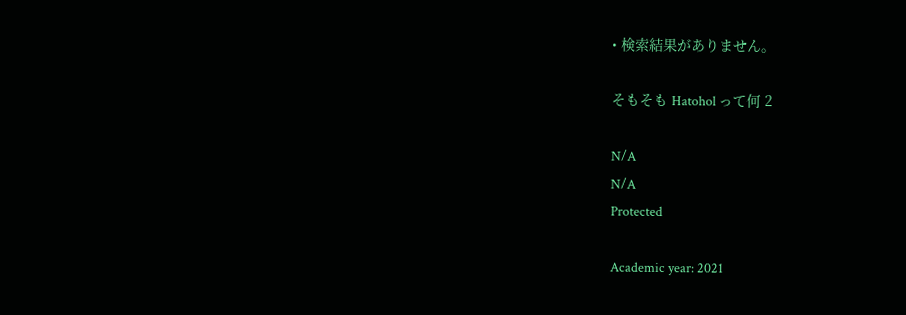• 検索結果がありません。

そもそも Hatohol って何 2

N/A
N/A
Protected

Academic year: 2021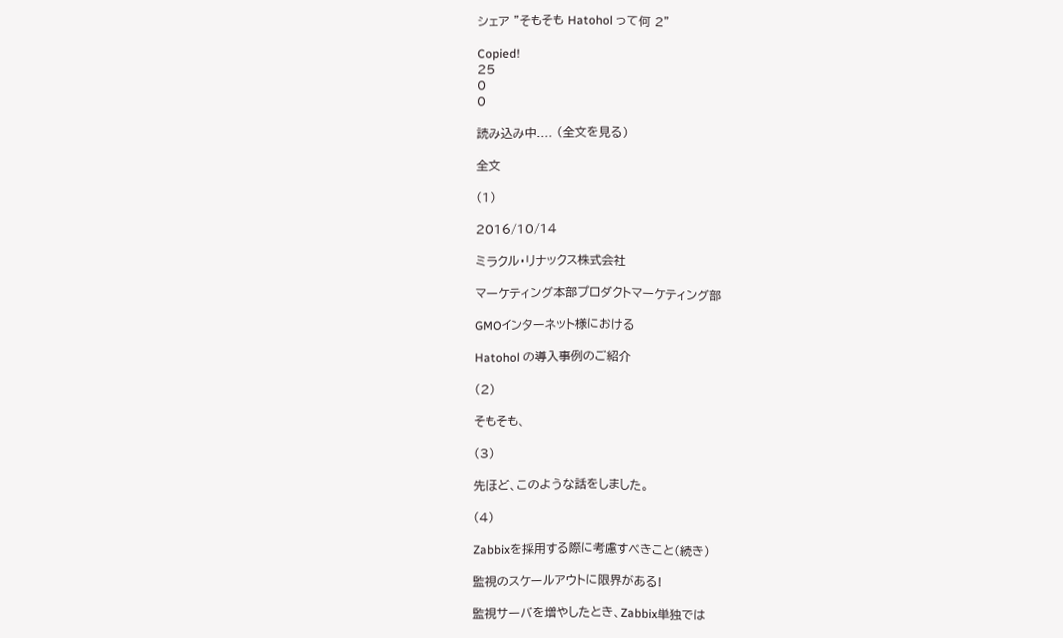シェア "そもそも Hatohol って何 2"

Copied!
25
0
0

読み込み中.... (全文を見る)

全文

(1)

2016/10/14

ミラクル・リナックス株式会社

マーケティング本部プロダクトマーケティング部

GMOインターネット様における

Hatohol の導入事例のご紹介

(2)

そもそも、

(3)

先ほど、このような話をしました。

(4)

Zabbixを採用する際に考慮すべきこと(続き)

監視のスケールアウトに限界がある!

監視サーバを増やしたとき、Zabbix単独では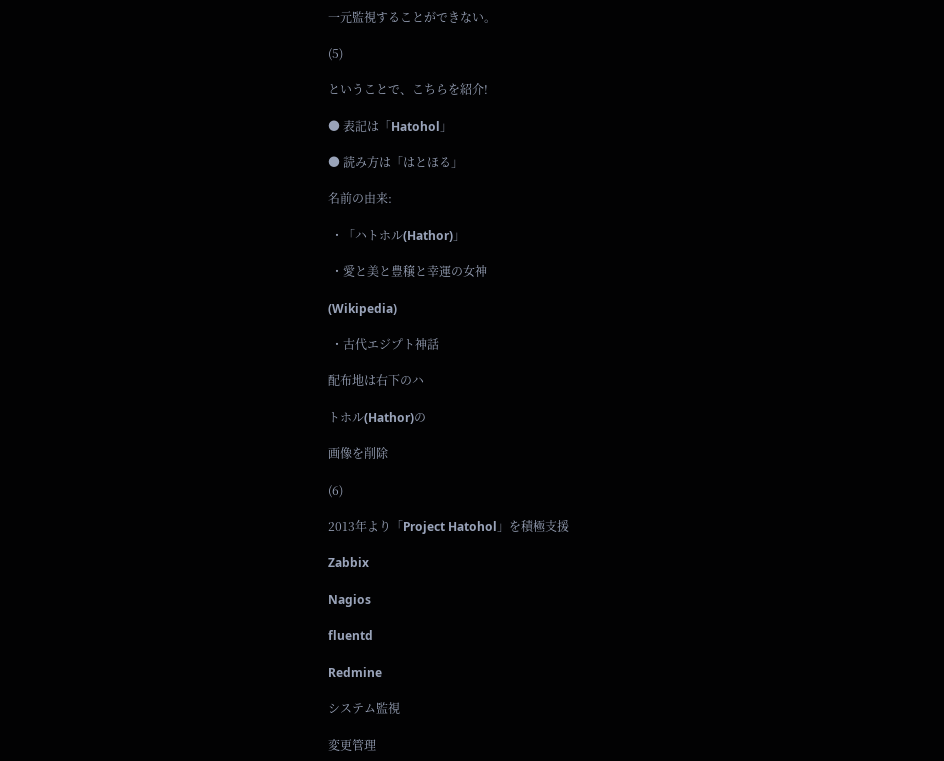一元監視することができない。

(5)

ということで、こちらを紹介!

● 表記は「Hatohol」

● 読み方は「はとほる」

名前の由来:

 ・「ハトホル(Hathor)」

 ・愛と美と豊穣と幸運の女神

(Wikipedia)

 ・古代エジプト神話

配布地は右下のハ

トホル(Hathor)の

画像を削除

(6)

2013年より「Project Hatohol」を積極支援

Zabbix

Nagios

fluentd

Redmine

システム監視

変更管理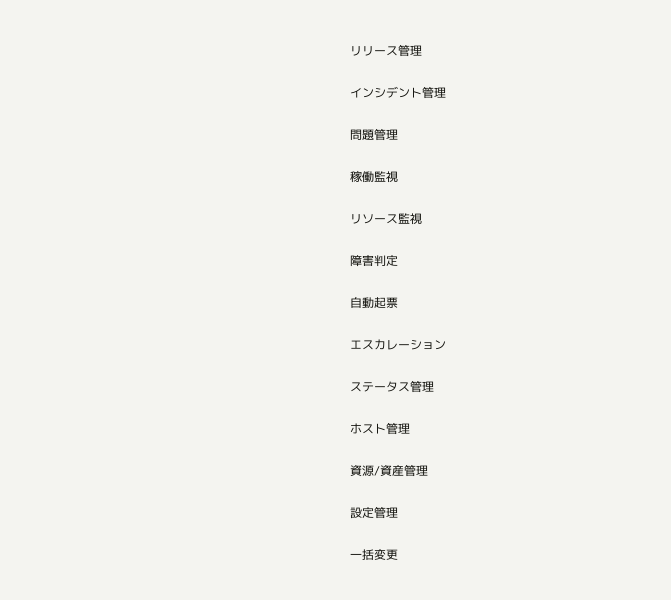リリース管理

インシデント管理

問題管理

稼働監視

リソース監視

障害判定

自動起票

エスカレーション

ステータス管理

ホスト管理

資源/資産管理

設定管理

一括変更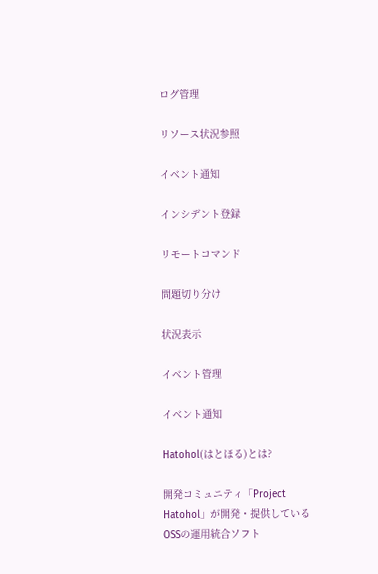ログ管理

リソース状況参照

イベント通知

インシデント登録

リモートコマンド

問題切り分け

状況表示

イベント管理

イベント通知

Hatohol(はとほる)とは?

開発コミュニティ「Project Hatohol」が開発・提供しているOSSの運用統合ソフト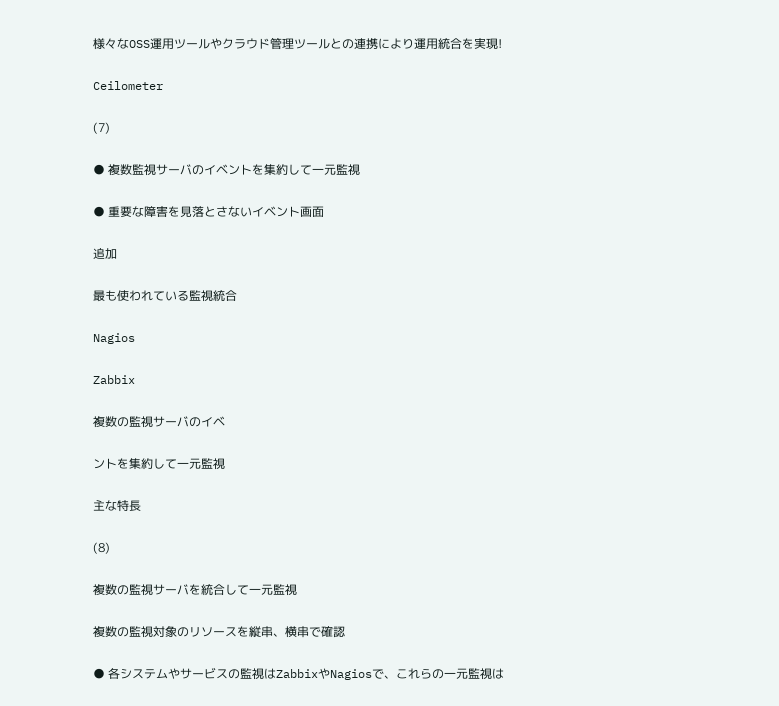様々なOSS運用ツールやクラウド管理ツールとの連携により運用統合を実現!

Ceilometer

(7)

● 複数監視サーバのイベントを集約して一元監視

● 重要な障害を見落とさないイベント画面

追加

最も使われている監視統合

Nagios

Zabbix

複数の監視サーバのイベ

ントを集約して一元監視

主な特長

(8)

複数の監視サーバを統合して一元監視

複数の監視対象のリソースを縦串、横串で確認

● 各システムやサービスの監視はZabbixやNagiosで、これらの一元監視は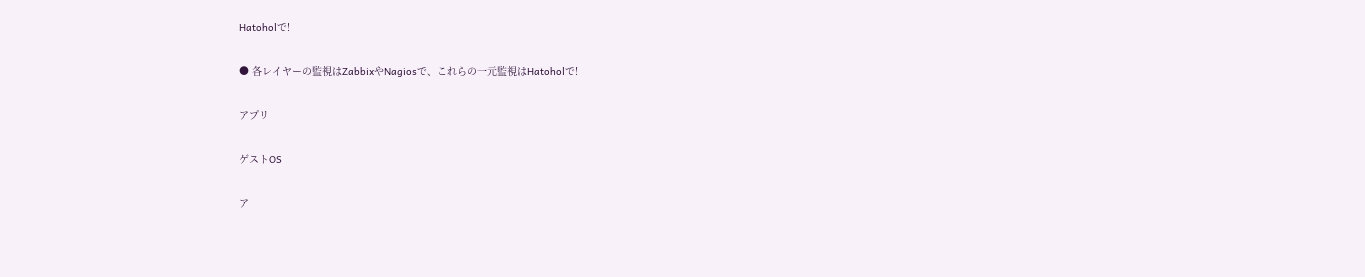Hatoholで!

● 各レイヤーの監視はZabbixやNagiosで、これらの一元監視はHatoholで!

アプリ

ゲストOS

ア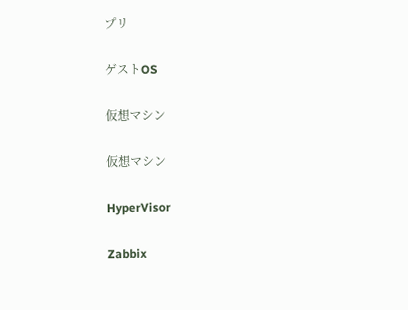プリ

ゲストOS

仮想マシン

仮想マシン

HyperVisor

Zabbix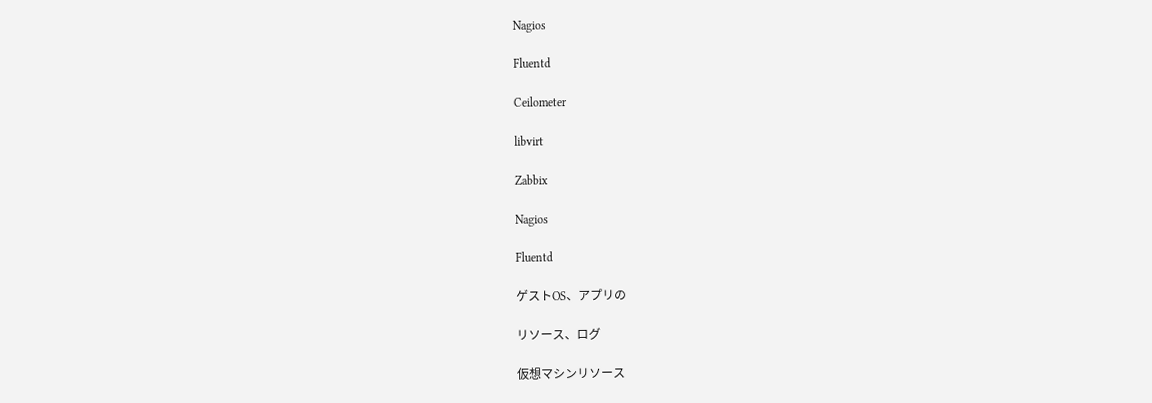Nagios

Fluentd

Ceilometer

libvirt

Zabbix

Nagios

Fluentd

ゲストOS、アプリの

リソース、ログ

仮想マシンリソース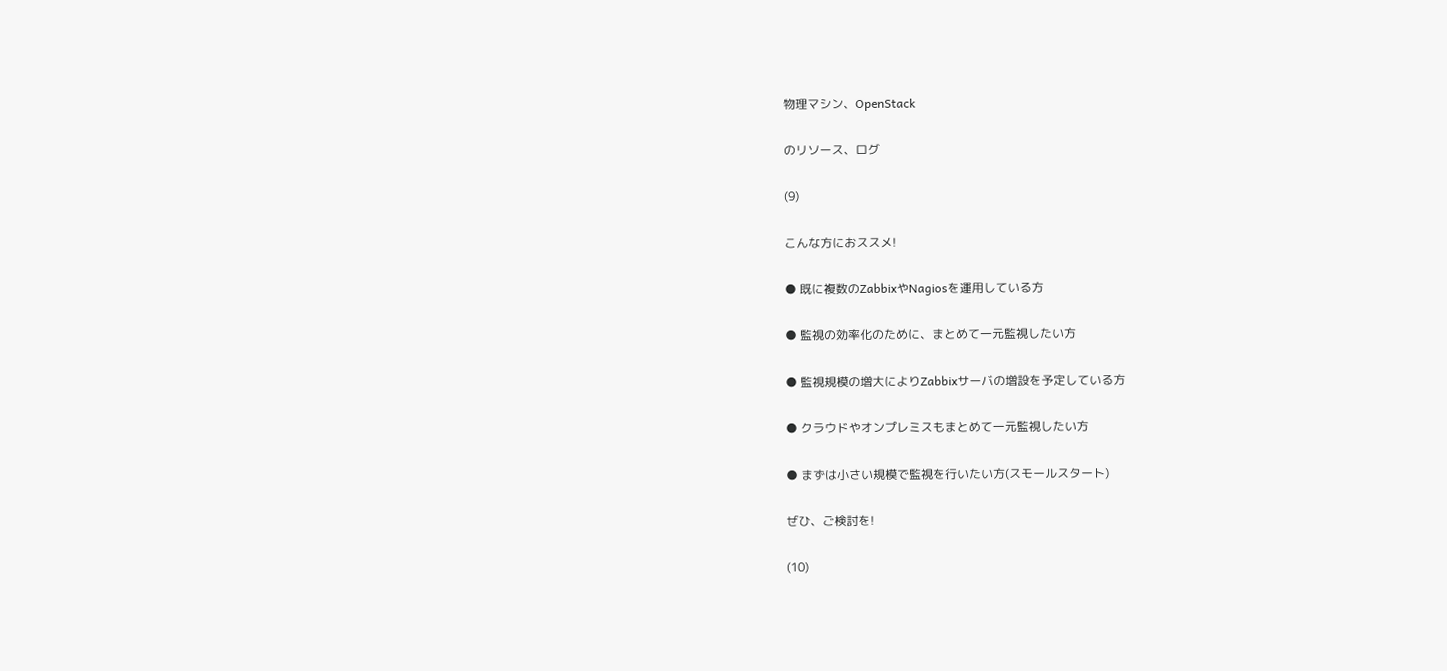物理マシン、OpenStack

のリソース、ログ

(9)

こんな方におススメ!

● 既に複数のZabbixやNagiosを運用している方

● 監視の効率化のために、まとめて一元監視したい方

● 監視規模の増大によりZabbixサーバの増設を予定している方

● クラウドやオンプレミスもまとめて一元監視したい方

● まずは小さい規模で監視を行いたい方(スモールスタート)

ぜひ、ご検討を!

(10)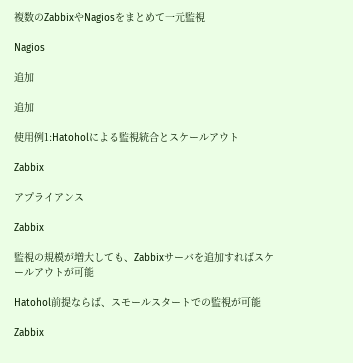複数のZabbixやNagiosをまとめて一元監視

Nagios

追加

追加

使用例1:Hatoholによる監視統合とスケールアウト

Zabbix

アプライアンス

Zabbix

監視の規模が増大しても、Zabbixサーバを追加すればスケールアウトが可能

Hatohol前提ならば、スモールスタートでの監視が可能

Zabbix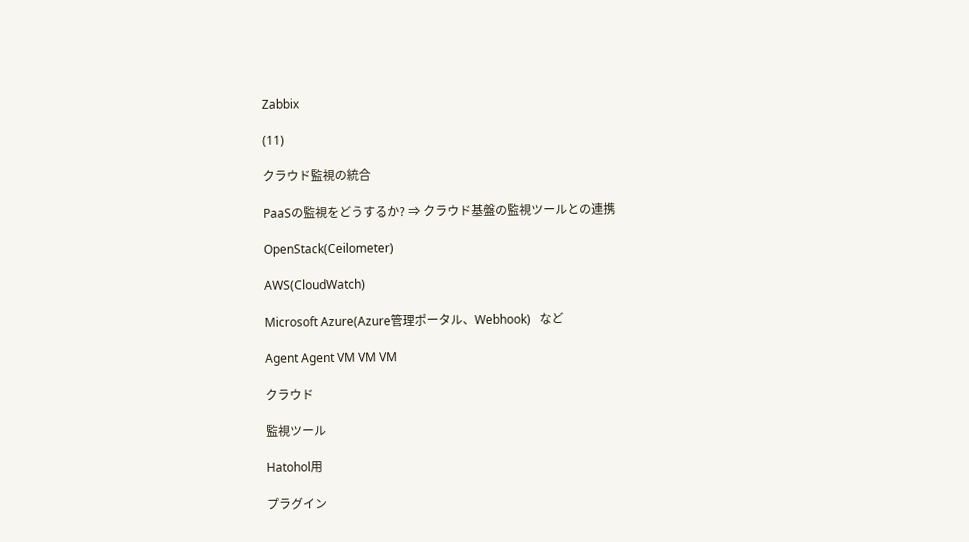Zabbix

(11)

クラウド監視の統合

PaaSの監視をどうするか? ⇒ クラウド基盤の監視ツールとの連携

OpenStack(Ceilometer)

AWS(CloudWatch)

Microsoft Azure(Azure管理ポータル、Webhook)   など

Agent Agent VM VM VM

クラウド

監視ツール

Hatohol用

プラグイン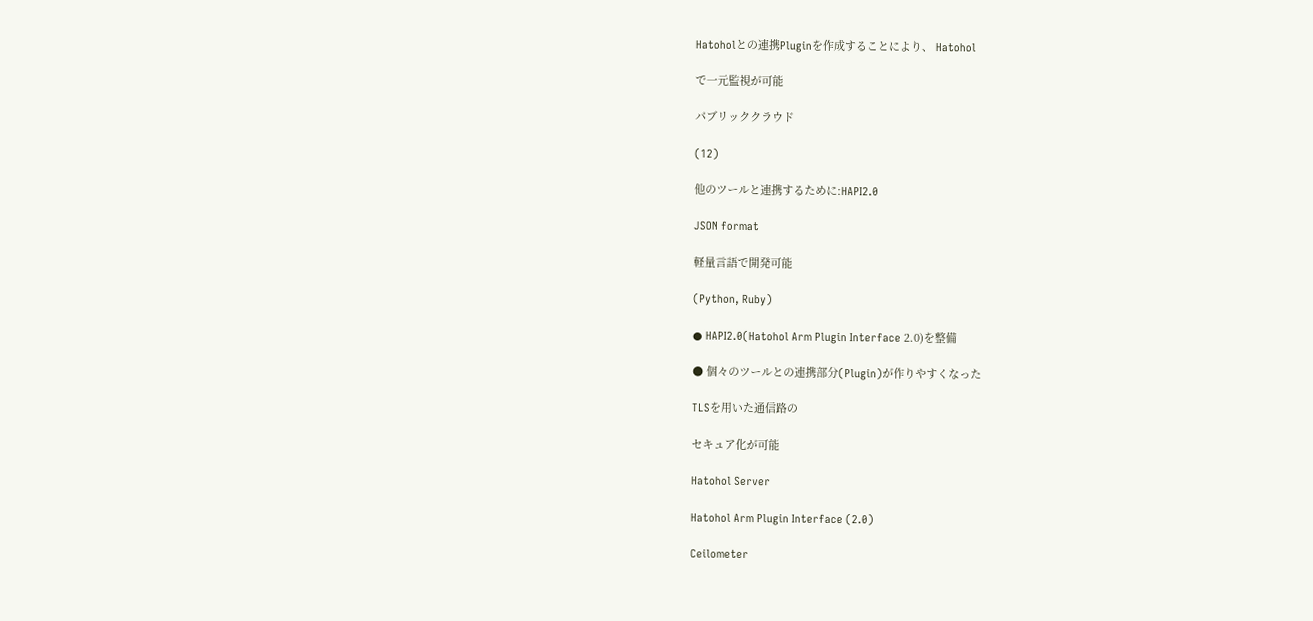Hatoholとの連携Pluginを作成することにより、 Hatohol

で一元監視が可能

パブリッククラウド

(12)

他のツールと連携するために:HAPI2.0

JSON format

軽量言語で開発可能

(Python, Ruby)

● HAPI2.0(Hatohol Arm Plugin Interface 2.0)を整備

● 個々のツールとの連携部分(Plugin)が作りやすくなった

TLSを用いた通信路の

セキュア化が可能

Hatohol Server

Hatohol Arm Plugin Interface (2.0)

Ceilometer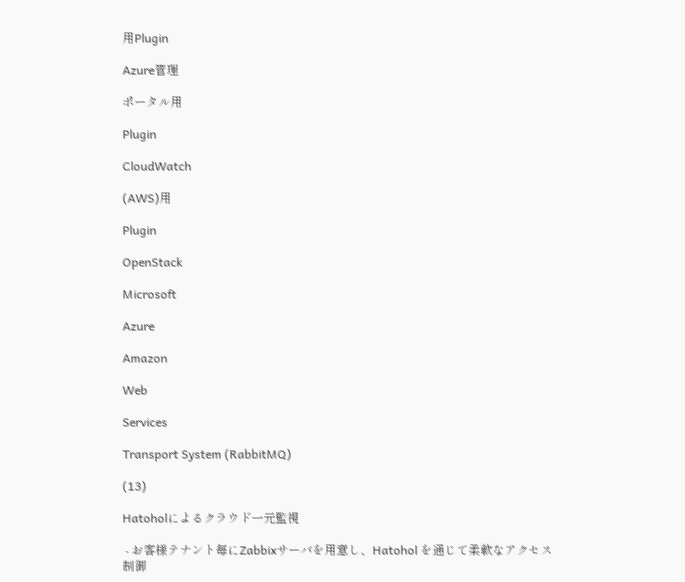用Plugin

Azure管理

ポータル用

Plugin

CloudWatch

(AWS)用

Plugin

OpenStack

Microsoft

Azure

Amazon

Web

Services

Transport System (RabbitMQ)

(13)

Hatoholによるクラウド一元監視

 - お客様テナント毎にZabbixサーバを用意し、Hatohol を通じて柔軟なアクセス制御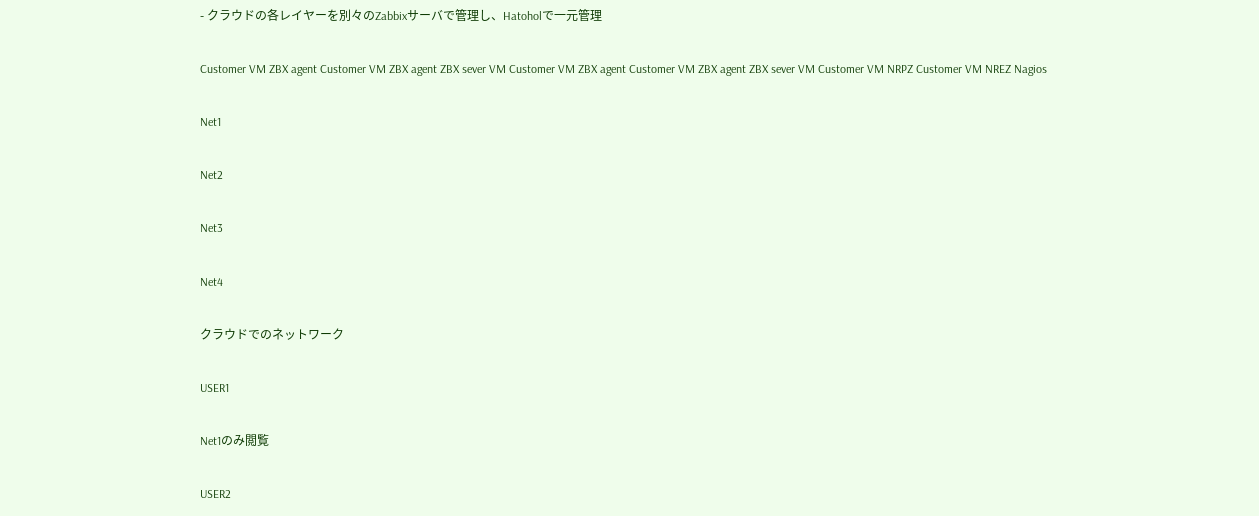- クラウドの各レイヤーを別々のZabbixサーバで管理し、Hatoholで一元管理

Customer VM ZBX agent Customer VM ZBX agent ZBX sever VM Customer VM ZBX agent Customer VM ZBX agent ZBX sever VM Customer VM NRPZ Customer VM NREZ Nagios

Net1

Net2

Net3

Net4

クラウドでのネットワーク

USER1

Net1のみ閲覧

USER2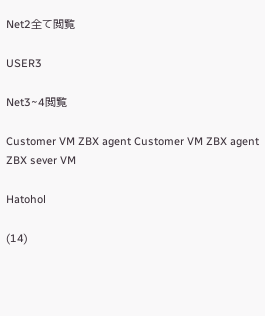Net2全て閲覧

USER3

Net3~4閲覧

Customer VM ZBX agent Customer VM ZBX agent ZBX sever VM

Hatohol

(14)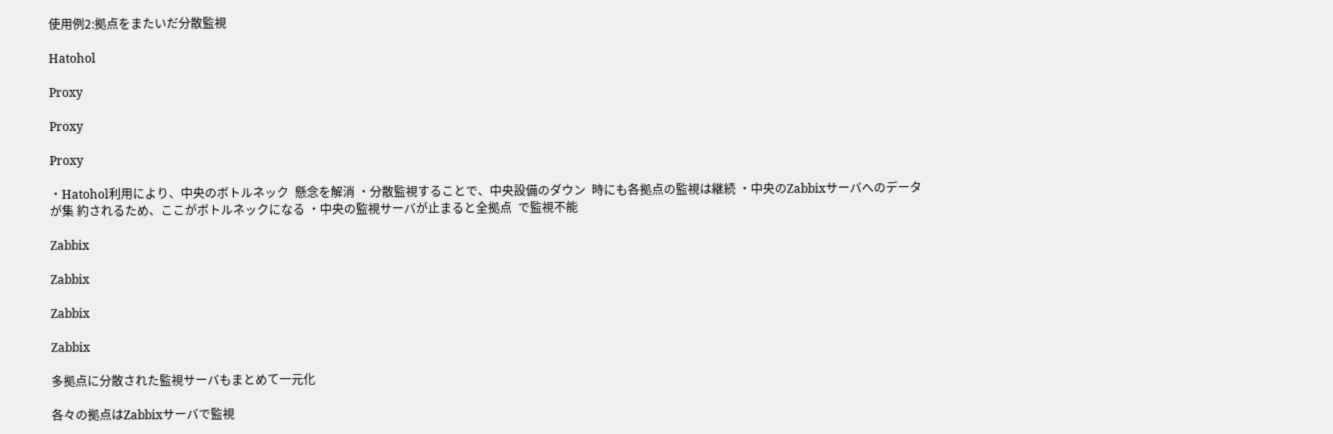使用例2:拠点をまたいだ分散監視

Hatohol

Proxy

Proxy

Proxy

・Hatohol利用により、中央のボトルネック  懸念を解消 ・分散監視することで、中央設備のダウン  時にも各拠点の監視は継続 ・中央のZabbixサーバへのデータが集 約されるため、ここがボトルネックになる ・中央の監視サーバが止まると全拠点  で監視不能

Zabbix

Zabbix

Zabbix

Zabbix

多拠点に分散された監視サーバもまとめて一元化

各々の拠点はZabbixサーバで監視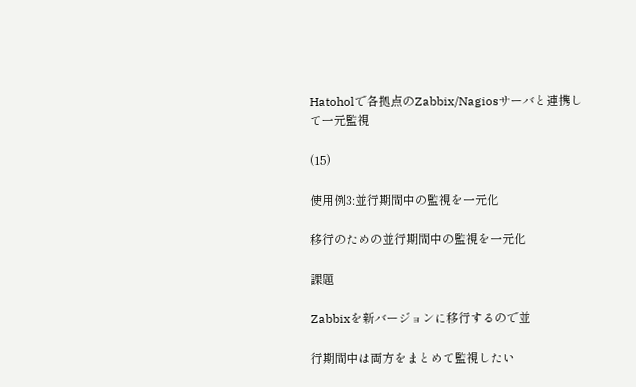Hatoholで各拠点のZabbix/Nagiosサーバと連携して一元監視

(15)

使用例3:並行期間中の監視を一元化

移行のための並行期間中の監視を一元化

課題

Zabbixを新バージョンに移行するので並

行期間中は両方をまとめて監視したい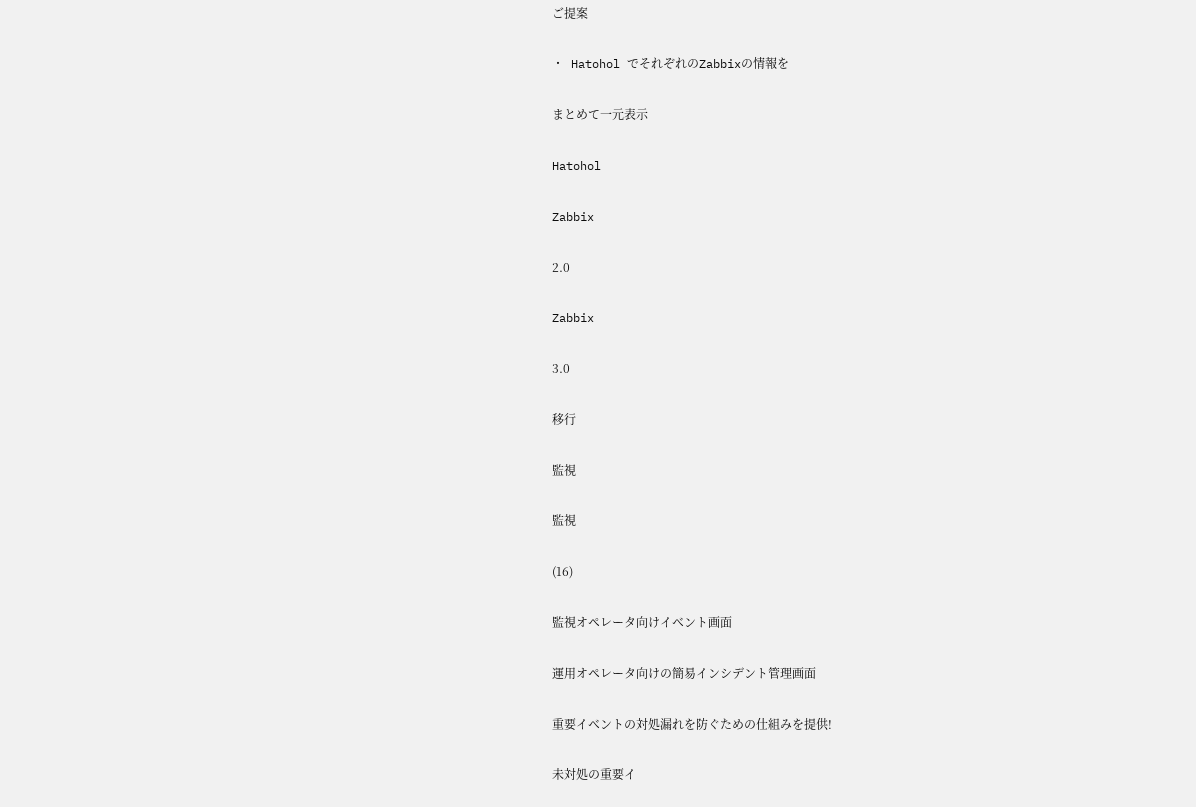ご提案

・ Hatohol でそれぞれのZabbixの情報を

まとめて一元表示

Hatohol

Zabbix

2.0

Zabbix

3.0

移行

監視

監視

(16)

監視オペレータ向けイベント画面

運用オペレータ向けの簡易インシデント管理画面

重要イベントの対処漏れを防ぐための仕組みを提供!

未対処の重要イ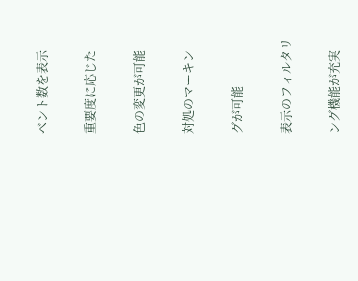ベント数を表示

重要度に応じた

色の変更が可能

対処のマーキン

グが可能

表示のフィルタリ

ング機能が充実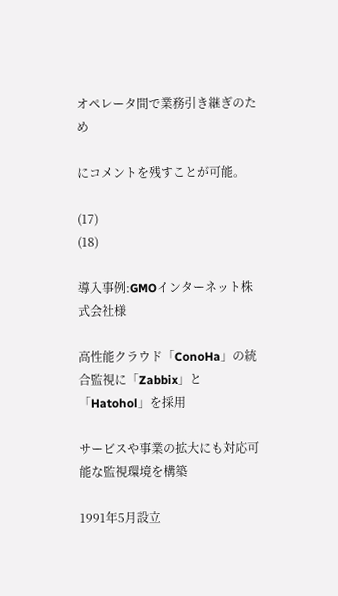オペレータ間で業務引き継ぎのため

にコメントを残すことが可能。

(17)
(18)

導入事例:GMOインターネット株式会社様

高性能クラウド「ConoHa」の統合監視に「Zabbix」と「Hatohol」を採用

サービスや事業の拡大にも対応可能な監視環境を構築

1991年5月設立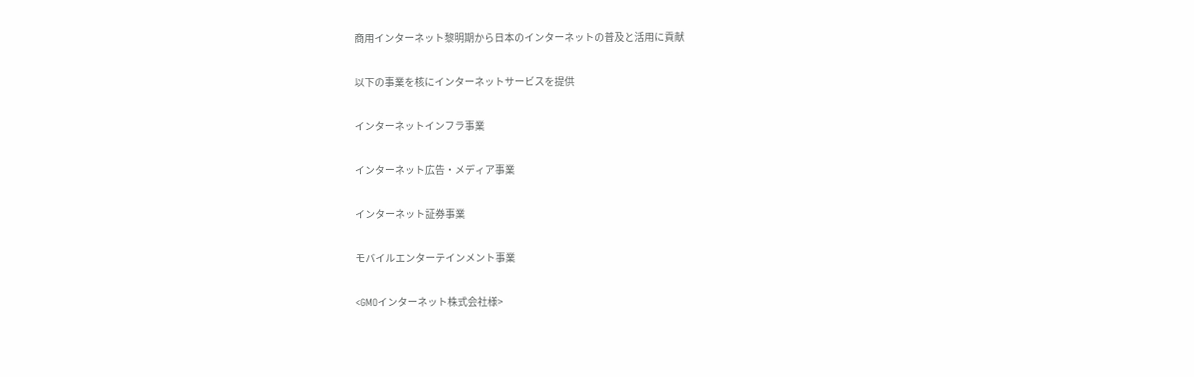商用インターネット黎明期から日本のインターネットの普及と活用に貢献

以下の事業を核にインターネットサービスを提供

インターネットインフラ事業

インターネット広告・メディア事業

インターネット証券事業

モバイルエンターテインメント事業

<GMOインターネット株式会社様>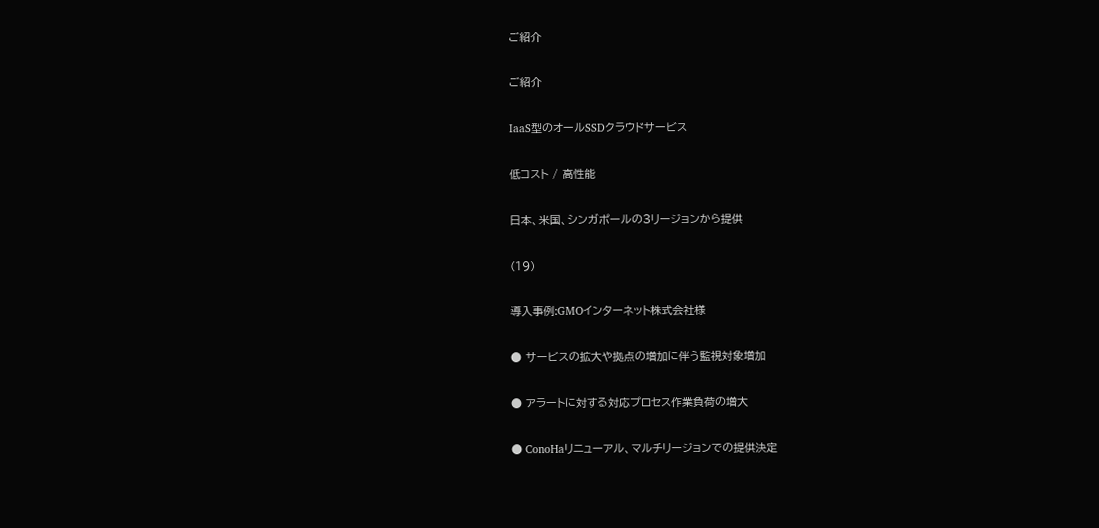ご紹介

ご紹介

IaaS型のオールSSDクラウドサービス

低コスト / 高性能

日本、米国、シンガポールの3リージョンから提供

(19)

導入事例:GMOインターネット株式会社様

● サービスの拡大や拠点の増加に伴う監視対象増加

● アラートに対する対応プロセス作業負荷の増大

● ConoHaリニューアル、マルチリージョンでの提供決定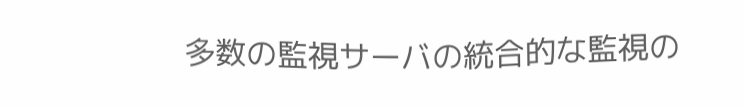多数の監視サーバの統合的な監視の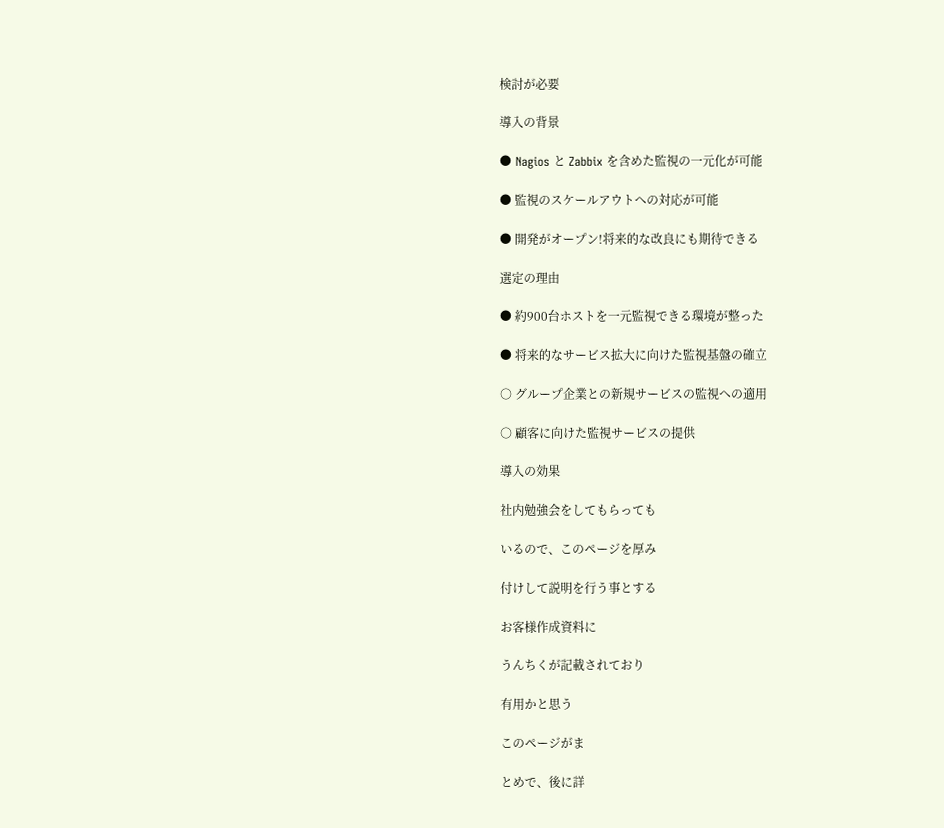検討が必要

導入の背景

● Nagios と Zabbix を含めた監視の一元化が可能

● 監視のスケールアウトへの対応が可能

● 開発がオープン!将来的な改良にも期待できる

選定の理由

● 約900台ホストを一元監視できる環境が整った

● 将来的なサービス拡大に向けた監視基盤の確立

○ グループ企業との新規サービスの監視への適用

○ 顧客に向けた監視サービスの提供

導入の効果

社内勉強会をしてもらっても

いるので、このページを厚み

付けして説明を行う事とする

お客様作成資料に

うんちくが記載されており

有用かと思う

このページがま

とめで、後に詳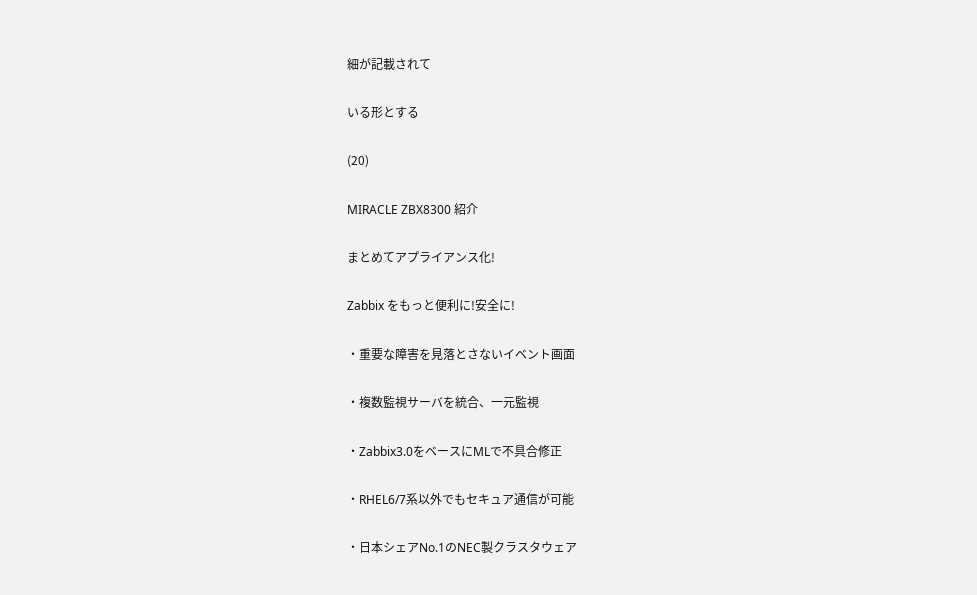細が記載されて

いる形とする

(20)

MIRACLE ZBX8300 紹介

まとめてアプライアンス化!

Zabbix をもっと便利に!安全に!

・重要な障害を見落とさないイベント画面

・複数監視サーバを統合、一元監視

・Zabbix3.0をベースにMLで不具合修正

・RHEL6/7系以外でもセキュア通信が可能

・日本シェアNo.1のNEC製クラスタウェア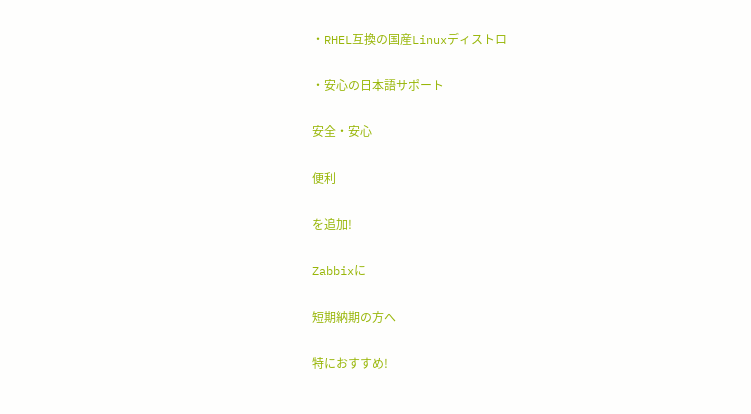・RHEL互換の国産Linuxディストロ

・安心の日本語サポート

安全・安心

便利

を追加!

Zabbixに

短期納期の方へ

特におすすめ!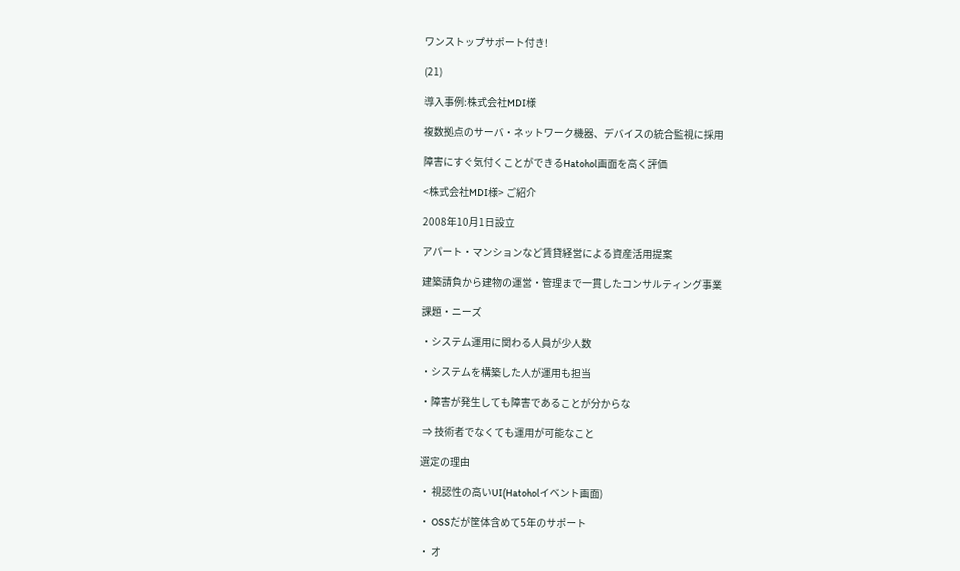ワンストップサポート付き!

(21)

導入事例:株式会社MDI様

複数拠点のサーバ・ネットワーク機器、デバイスの統合監視に採用

障害にすぐ気付くことができるHatohol画面を高く評価

<株式会社MDI様> ご紹介

2008年10月1日設立

アパート・マンションなど賃貸経営による資産活用提案

建築請負から建物の運営・管理まで一貫したコンサルティング事業

課題・ニーズ

・システム運用に関わる人員が少人数

・システムを構築した人が運用も担当

・障害が発生しても障害であることが分からな

 ⇒ 技術者でなくても運用が可能なこと

選定の理由

・ 視認性の高いUI(Hatoholイベント画面)

・ OSSだが筐体含めて5年のサポート

・ オ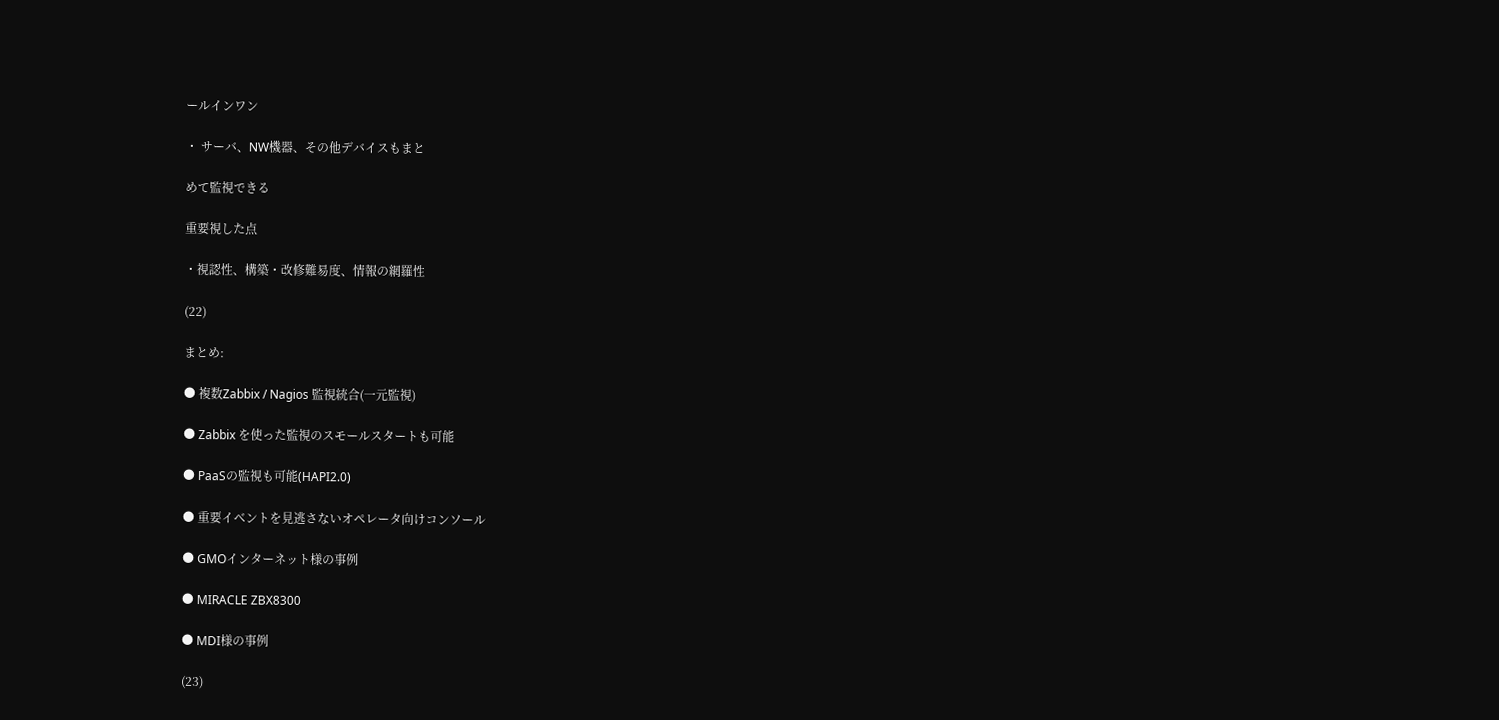ールインワン

・ サーバ、NW機器、その他デバイスもまと

めて監視できる

重要視した点

・視認性、構築・改修難易度、情報の網羅性

(22)

まとめ:

● 複数Zabbix / Nagios 監視統合(一元監視)

● Zabbix を使った監視のスモールスタートも可能

● PaaSの監視も可能(HAPI2.0)

● 重要イベントを見逃さないオペレータ向けコンソール

● GMOインターネット様の事例

● MIRACLE ZBX8300

● MDI様の事例

(23)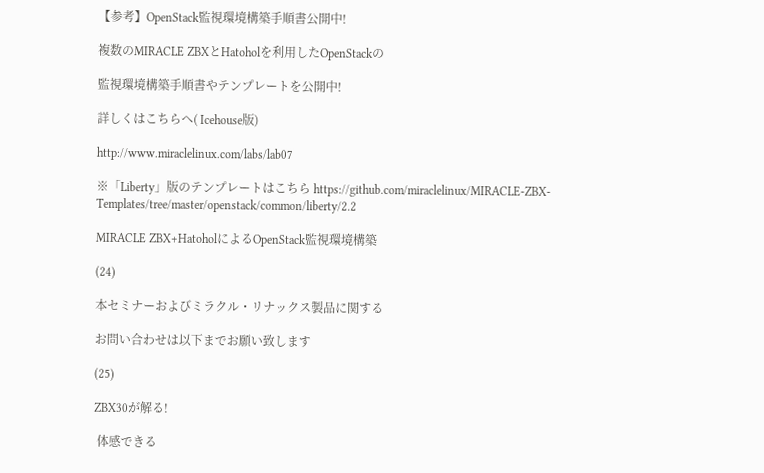【参考】OpenStack監視環境構築手順書公開中!

複数のMIRACLE ZBXとHatoholを利用したOpenStackの

監視環境構築手順書やテンプレートを公開中!

詳しくはこちらへ( Icehouse版)

http://www.miraclelinux.com/labs/lab07

※「Liberty」版のテンプレートはこちら https://github.com/miraclelinux/MIRACLE-ZBX-Templates/tree/master/openstack/common/liberty/2.2

MIRACLE ZBX+HatoholによるOpenStack監視環境構築

(24)

本セミナーおよびミラクル・リナックス製品に関する

お問い合わせは以下までお願い致します

(25)

ZBX30が解る!

 体感できる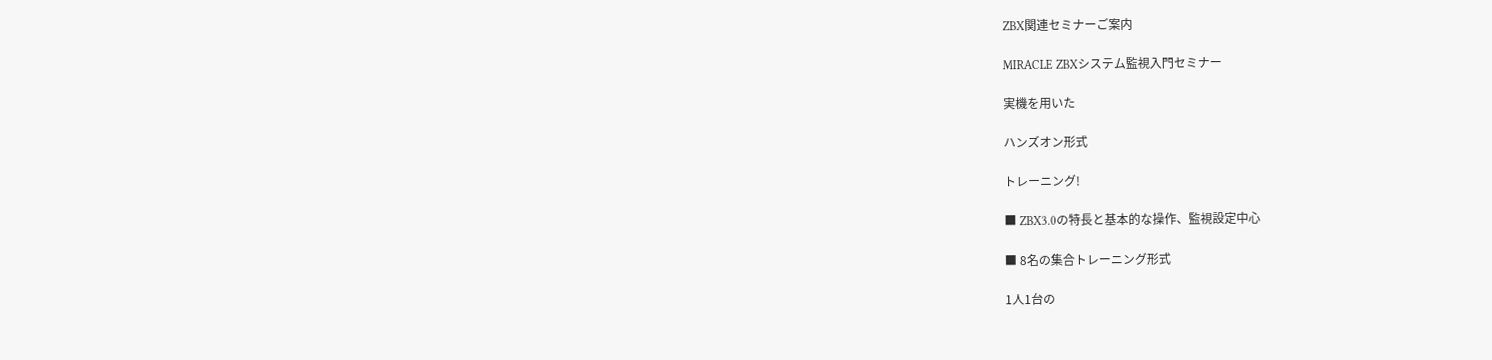ZBX関連セミナーご案内

MIRACLE ZBXシステム監視入門セミナー

実機を用いた

ハンズオン形式

トレーニング!

■ ZBX3.0の特長と基本的な操作、監視設定中心

■ 8名の集合トレーニング形式

1人1台の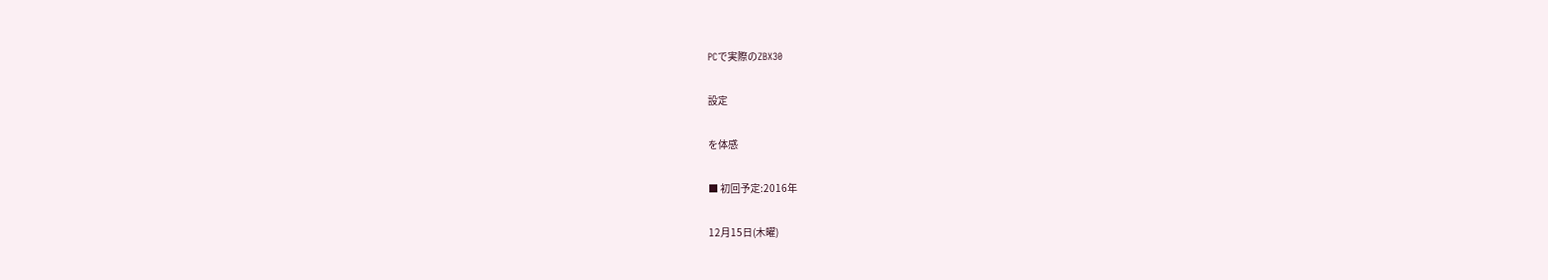PCで実際のZBX30

設定

を体感

■ 初回予定:2016年

12月15日(木曜)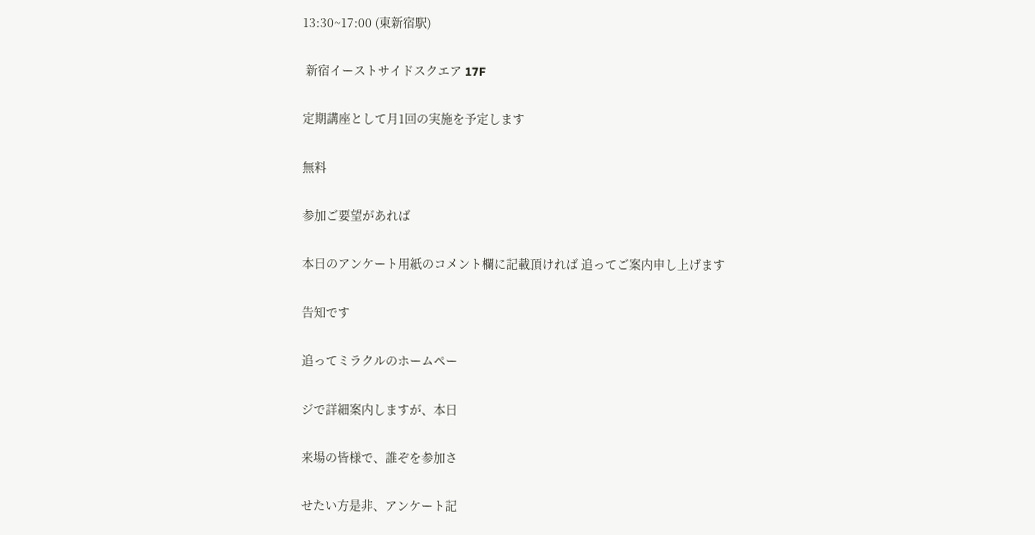13:30~17:00 (東新宿駅)

 新宿イーストサイドスクエア 17F

定期講座として月1回の実施を予定します

無料

参加ご要望があれば

本日のアンケート用紙のコメント欄に記載頂ければ 追ってご案内申し上げます

告知です

追ってミラクルのホームペー

ジで詳細案内しますが、本日

来場の皆様で、誰ぞを参加さ

せたい方是非、アンケート記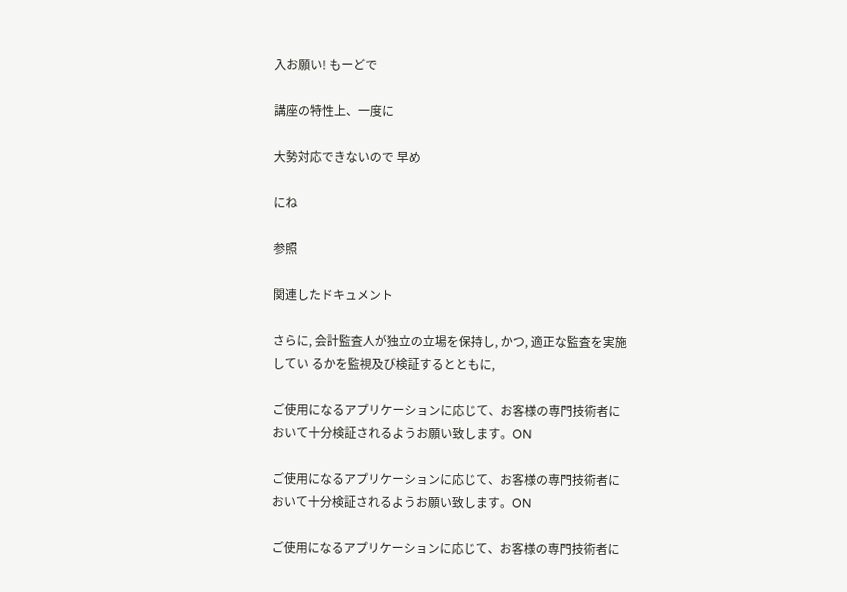入お願い! もーどで

講座の特性上、一度に

大勢対応できないので 早め

にね

参照

関連したドキュメント

さらに, 会計監査人が独立の立場を保持し, かつ, 適正な監査を実施してい るかを監視及び検証するとともに,

ご使用になるアプリケーションに応じて、お客様の専門技術者において十分検証されるようお願い致します。ON

ご使用になるアプリケーションに応じて、お客様の専門技術者において十分検証されるようお願い致します。ON

ご使用になるアプリケーションに応じて、お客様の専門技術者に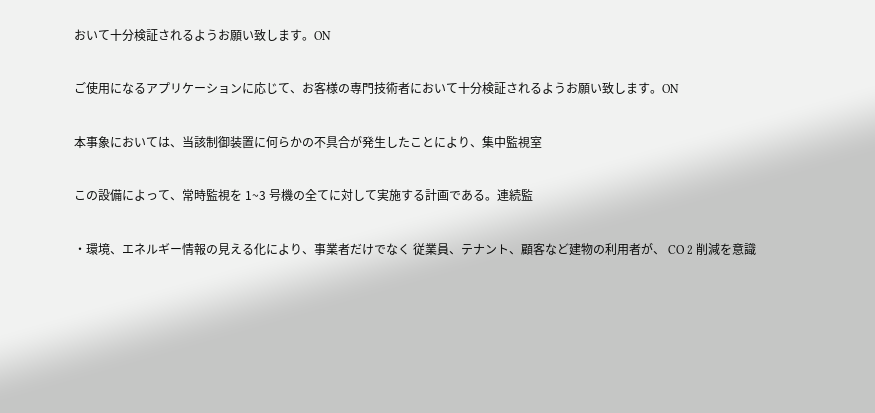おいて十分検証されるようお願い致します。ON

ご使用になるアプリケーションに応じて、お客様の専門技術者において十分検証されるようお願い致します。ON

本事象においては、当該制御装置に何らかの不具合が発生したことにより、集中監視室

この設備によって、常時監視を 1~3 号機の全てに対して実施する計画である。連続監

・環境、エネルギー情報の見える化により、事業者だけでなく 従業員、テナント、顧客など建物の利用者が、 CO 2 削減を意識